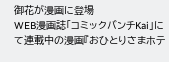御花が漫画に登場
WEB漫画誌「コミックバンチKai」にて連載中の漫画『おひとりさまホテ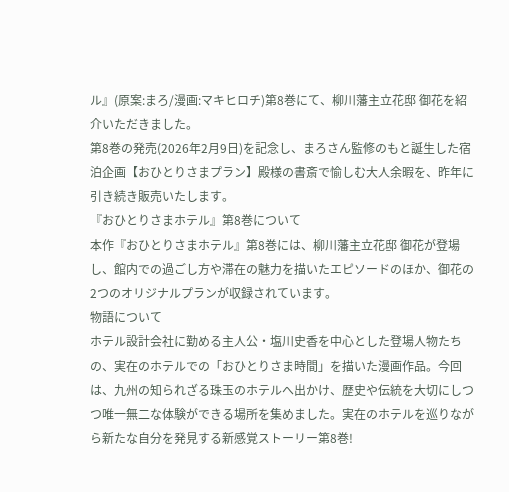ル』(原案:まろ/漫画:マキヒロチ)第8巻にて、柳川藩主立花邸 御花を紹介いただきました。
第8巻の発売(2026年2月9日)を記念し、まろさん監修のもと誕生した宿泊企画【おひとりさまプラン】殿様の書斎で愉しむ大人余暇を、昨年に引き続き販売いたします。
『おひとりさまホテル』第8巻について
本作『おひとりさまホテル』第8巻には、柳川藩主立花邸 御花が登場し、館内での過ごし方や滞在の魅力を描いたエピソードのほか、御花の2つのオリジナルプランが収録されています。
物語について
ホテル設計会社に勤める主人公・塩川史香を中心とした登場人物たちの、実在のホテルでの「おひとりさま時間」を描いた漫画作品。今回は、九州の知られざる珠玉のホテルへ出かけ、歴史や伝統を大切にしつつ唯一無二な体験ができる場所を集めました。実在のホテルを巡りながら新たな自分を発見する新感覚ストーリー第8巻!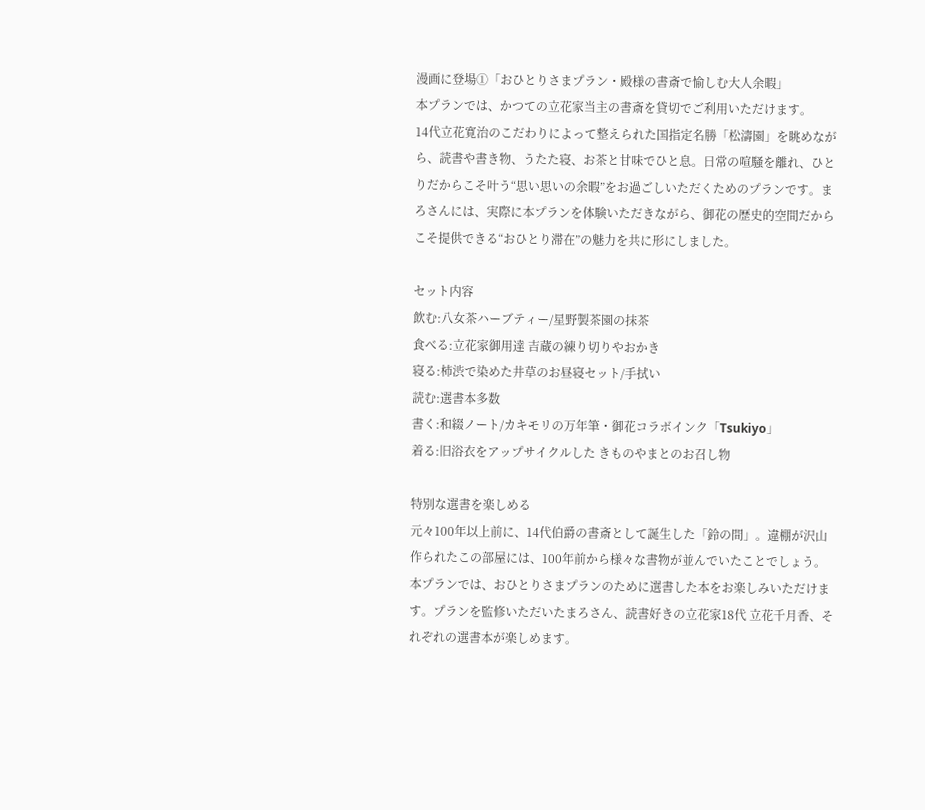漫画に登場①「おひとりさまプラン・殿様の書斎で愉しむ大人余暇」
本プランでは、かつての立花家当主の書斎を貸切でご利用いただけます。
14代立花寛治のこだわりによって整えられた国指定名勝「松濤園」を眺めながら、読書や書き物、うたた寝、お茶と甘味でひと息。日常の喧騒を離れ、ひとりだからこそ叶う“思い思いの余暇”をお過ごしいただくためのプランです。まろさんには、実際に本プランを体験いただきながら、御花の歴史的空間だからこそ提供できる“おひとり滞在”の魅力を共に形にしました。

セット内容
飲む:八女茶ハーブティー/星野製茶園の抹茶
食べる:立花家御用達 吉蔵の練り切りやおかき
寝る:柿渋で染めた井草のお昼寝セット/手拭い
読む:選書本多数
書く:和綴ノート/カキモリの万年筆・御花コラボインク「Tsukiyo」
着る:旧浴衣をアップサイクルした きものやまとのお召し物

特別な選書を楽しめる
元々100年以上前に、14代伯爵の書斎として誕生した「鈴の間」。違棚が沢山作られたこの部屋には、100年前から様々な書物が並んでいたことでしょう。
本プランでは、おひとりさまプランのために選書した本をお楽しみいただけます。プランを監修いただいたまろさん、読書好きの立花家18代 立花千月香、それぞれの選書本が楽しめます。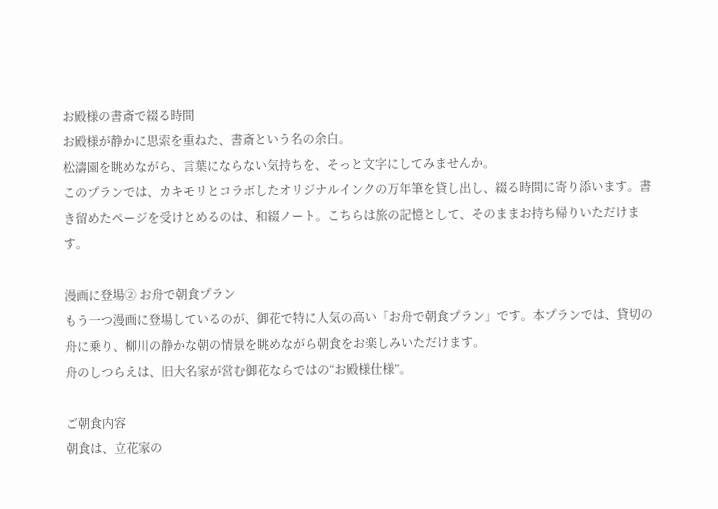お殿様の書斎で綴る時間
お殿様が静かに思索を重ねた、書斎という名の余白。
松濤園を眺めながら、言葉にならない気持ちを、そっと文字にしてみませんか。
このプランでは、カキモリとコラボしたオリジナルインクの万年筆を貸し出し、綴る時間に寄り添います。書き留めたページを受けとめるのは、和綴ノート。こちらは旅の記憶として、そのままお持ち帰りいただけます。

漫画に登場② お舟で朝食プラン
もう一つ漫画に登場しているのが、御花で特に人気の高い「お舟で朝食プラン」です。本プランでは、貸切の舟に乗り、柳川の静かな朝の情景を眺めながら朝食をお楽しみいただけます。
舟のしつらえは、旧大名家が営む御花ならではの“お殿様仕様”。

ご朝食内容
朝食は、立花家の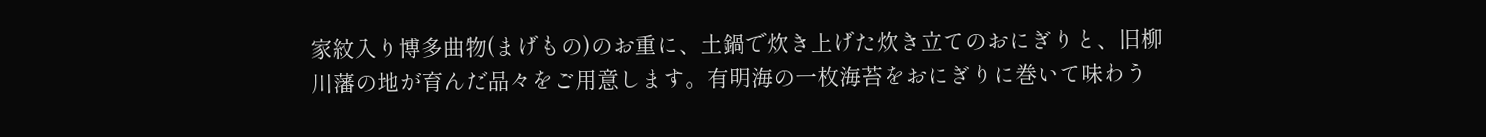家紋入り博多曲物(まげもの)のお重に、土鍋で炊き上げた炊き立てのおにぎりと、旧柳川藩の地が育んだ品々をご用意します。有明海の一枚海苔をおにぎりに巻いて味わう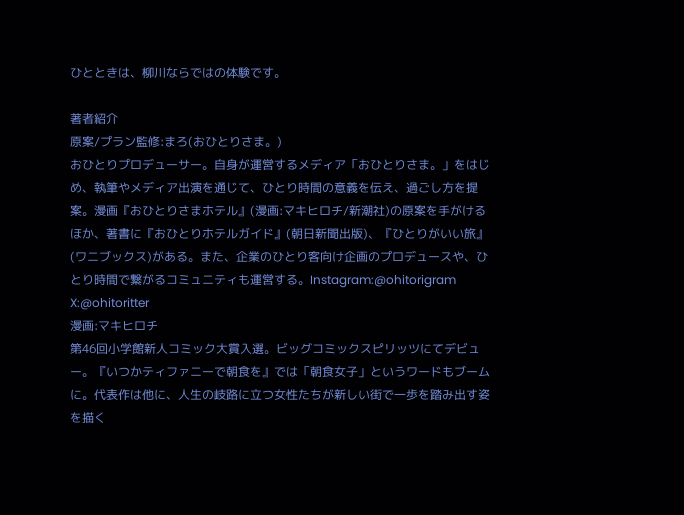ひとときは、柳川ならではの体験です。

著者紹介
原案/プラン監修:まろ(おひとりさま。)
おひとりプロデューサー。自身が運営するメディア「おひとりさま。」をはじめ、執筆やメディア出演を通じて、ひとり時間の意義を伝え、過ごし方を提案。漫画『おひとりさまホテル』(漫画:マキヒロチ/新潮社)の原案を手がけるほか、著書に『おひとりホテルガイド』(朝日新聞出版)、『ひとりがいい旅』(ワニブックス)がある。また、企業のひとり客向け企画のプロデュースや、ひとり時間で繋がるコミュニティも運営する。Instagram:@ohitorigram X:@ohitoritter
漫画:マキヒロチ
第46回小学館新人コミック大賞入選。ビッグコミックスピリッツにてデビュー。『いつかティファニーで朝食を』では「朝食女子」というワードもブームに。代表作は他に、人生の岐路に立つ女性たちが新しい街で一歩を踏み出す姿を描く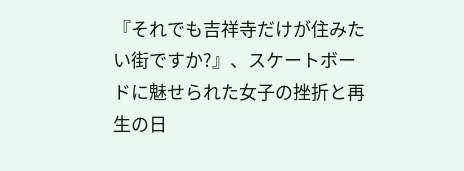『それでも吉祥寺だけが住みたい街ですか?』、スケートボードに魅せられた女子の挫折と再生の日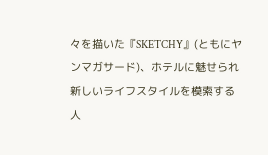々を描いた『SKETCHY』(ともにヤンマガサード)、ホテルに魅せられ新しいライフスタイルを模索する人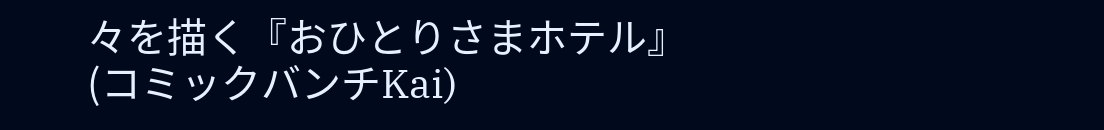々を描く『おひとりさまホテル』(コミックバンチKai)